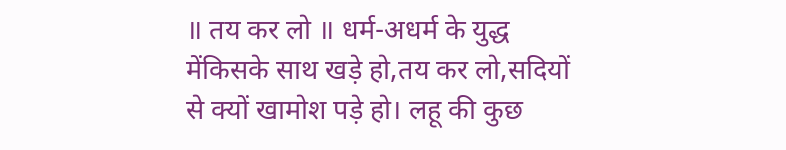॥ तय कर लो ॥ धर्म-अधर्म के युद्ध मेंकिसके साथ खड़े हो,तय कर लो,सदियों से क्यों खामोश पड़े हो। लहू की कुछ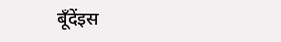बूँदेंइस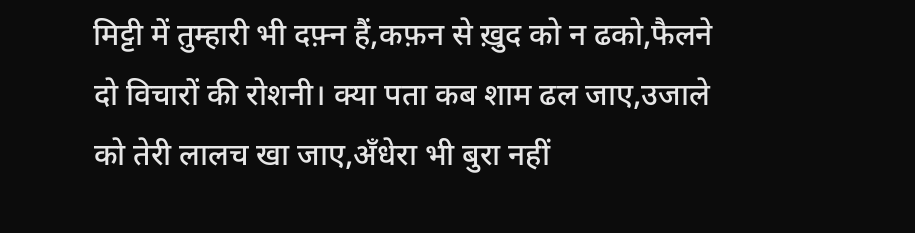मिट्टी में तुम्हारी भी दफ़्न हैं,कफ़न से ख़ुद को न ढको,फैलने दो विचारों की रोशनी। क्या पता कब शाम ढल जाए,उजाले को तेरी लालच खा जाए,अँधेरा भी बुरा नहीं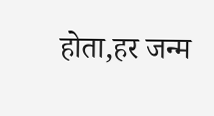होता,हर जन्म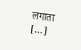लगाता […]